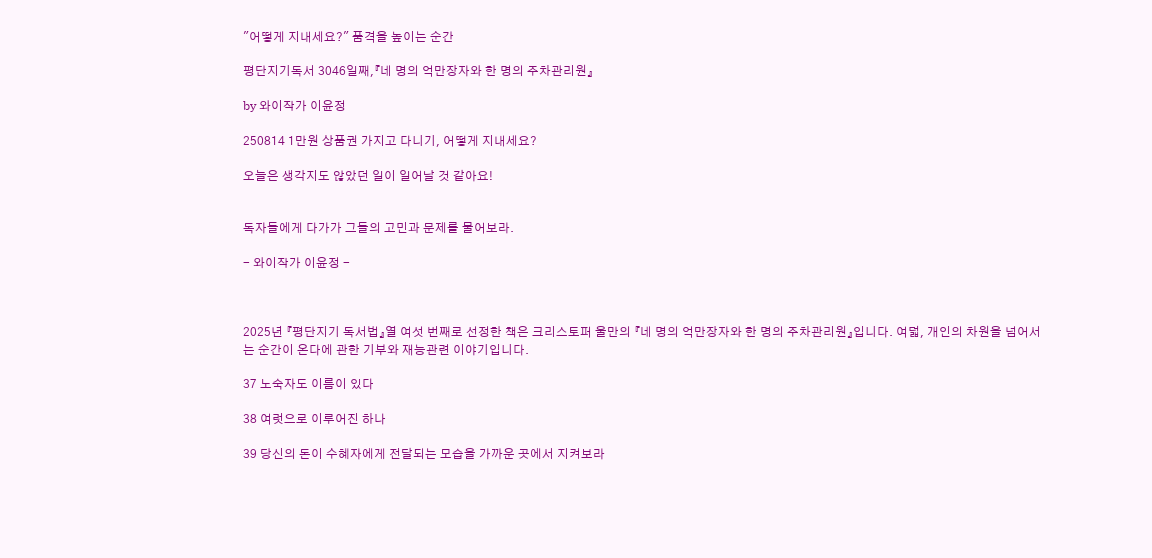"어떻게 지내세요?" 품격을 높이는 순간

평단지기독서 3046일째,『네 명의 억만장자와 한 명의 주차관리원』

by 와이작가 이윤정

250814 1만원 상품권 가지고 다니기, 어떻게 지내세요?

오늘은 생각지도 않았던 일이 일어날 것 같아요!


독자들에게 다가가 그들의 고민과 문제를 물어보라.

- 와이작가 이윤정 -



2025년 『평단지기 독서법』열 여섯 번째로 선정한 책은 크리스토퍼 울만의 『네 명의 억만장자와 한 명의 주차관리원』입니다. 여덟, 개인의 차원을 넘어서는 순간이 온다에 관한 기부와 재능관련 이야기입니다.

37 노숙자도 이름이 있다

38 여럿으로 이루어진 하나

39 당신의 돈이 수혜자에게 전달되는 모습을 가까운 곳에서 지켜보라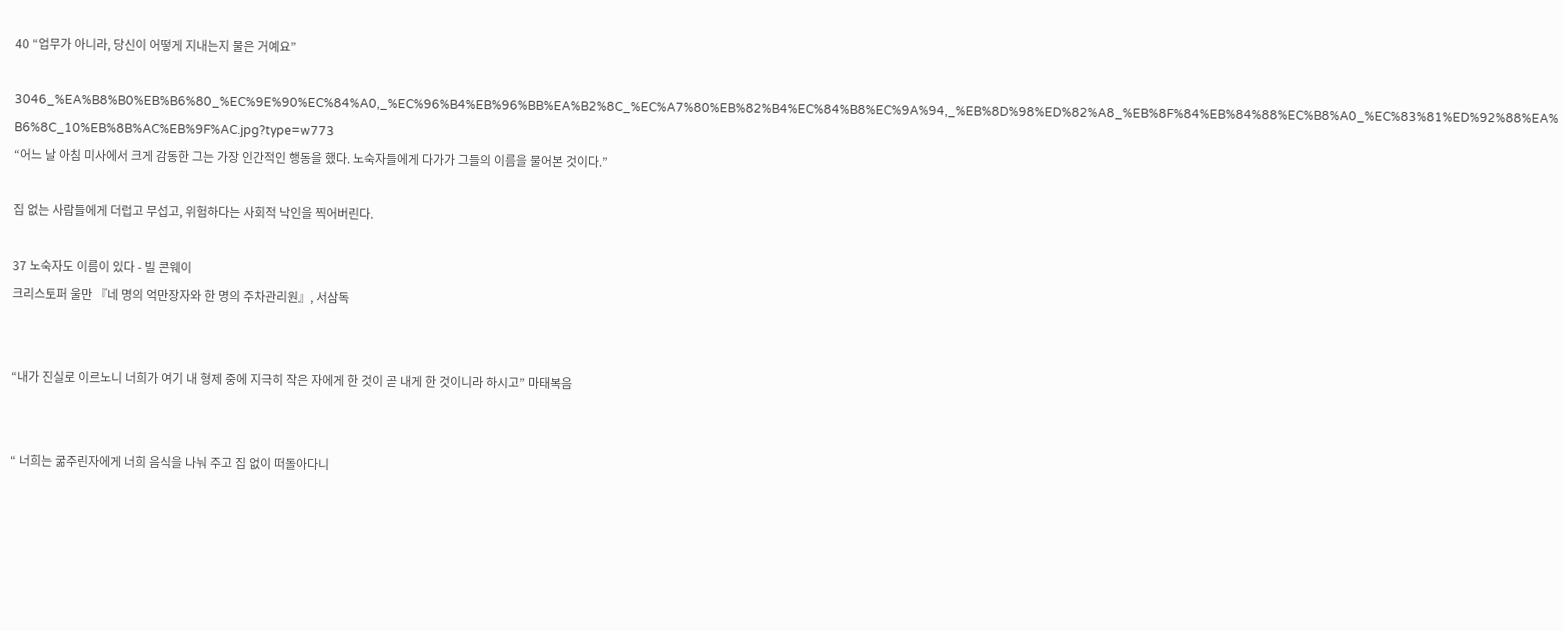40 “업무가 아니라, 당신이 어떻게 지내는지 물은 거예요”

3046_%EA%B8%B0%EB%B6%80_%EC%9E%90%EC%84%A0,_%EC%96%B4%EB%96%BB%EA%B2%8C_%EC%A7%80%EB%82%B4%EC%84%B8%EC%9A%94,_%EB%8D%98%ED%82%A8_%EB%8F%84%EB%84%88%EC%B8%A0_%EC%83%81%ED%92%88%EA%B6%8C_10%EB%8B%AC%EB%9F%AC.jpg?type=w773
“어느 날 아침 미사에서 크게 감동한 그는 가장 인간적인 행동을 했다. 노숙자들에게 다가가 그들의 이름을 물어본 것이다.”

집 없는 사람들에게 더럽고 무섭고, 위험하다는 사회적 낙인을 찍어버린다.

37 노숙자도 이름이 있다 - 빌 콘웨이
크리스토퍼 울만 『네 명의 억만장자와 한 명의 주차관리원』, 서삼독


“내가 진실로 이르노니 너희가 여기 내 형제 중에 지극히 작은 자에게 한 것이 곧 내게 한 것이니라 하시고” 마태복음


“ 너희는 굶주린자에게 너희 음식을 나눠 주고 집 없이 떠돌아다니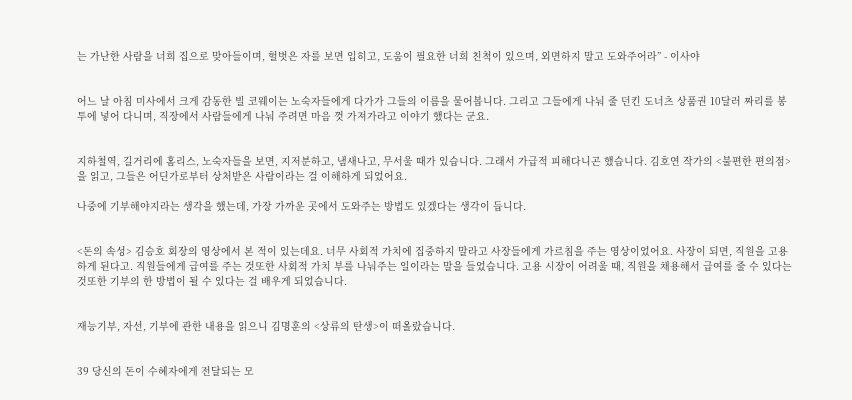는 가난한 사람을 너희 집으로 맞아들이며, 헐벗은 자를 보면 입히고, 도움이 필요한 너희 친척이 있으며, 외면하지 말고 도와주어라” - 이사야


어느 날 아침 미사에서 크게 감동한 빌 코웨이는 노숙자들에게 다가가 그들의 이름을 물어봅니다. 그리고 그들에게 나눠 줄 던킨 도너츠 상품권 10달러 짜리를 봉투에 넣어 다니며, 직장에서 사람들에게 나눠 주려면 마음 껏 가져가라고 이야기 했다는 군요.


지하철역, 길거리에 홈리스, 노숙자들을 보면, 지저분하고, 냄새나고, 무서울 때가 있습니다. 그래서 가급적 피해다니곤 했습니다. 김호연 작가의 <불편한 편의점>을 읽고, 그들은 어딘가로부터 상처받은 사람이라는 걸 이해하게 되었어요.

나중에 기부해야지라는 생각을 했는데, 가장 가까운 곳에서 도와주는 방법도 있겠다는 생각이 듭니다.


<돈의 속성> 김승호 회장의 영상에서 본 적이 있는데요. 너무 사회적 가치에 집중하지 말라고 사장들에게 가르침을 주는 영상이었어요. 사장이 되면, 직원을 고용하게 된다고. 직원들에게 급여를 주는 것또한 사회적 가치 부를 나눠주는 일이라는 말을 들었습니다. 고용 시장이 어려울 때, 직원을 채용해서 급여를 줄 수 있다는 것또한 기부의 한 방법이 될 수 있다는 걸 배우게 되었습니다.


재능기부, 자선, 기부에 관한 내용을 읽으니 김명훈의 <상류의 탄생>이 떠올랐습니다.


39 당신의 돈이 수혜자에게 전달되는 모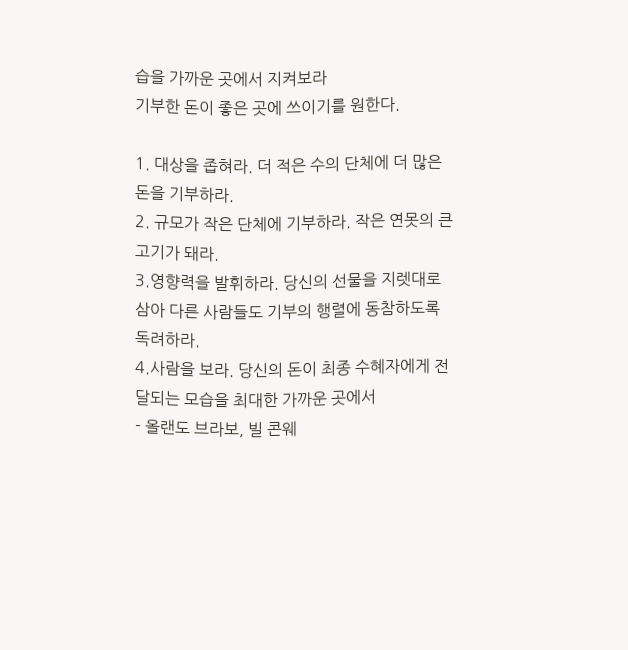습을 가까운 곳에서 지켜보라
기부한 돈이 좋은 곳에 쓰이기를 원한다.

1. 대상을 좁혀라. 더 적은 수의 단체에 더 많은 돈을 기부하라.
2. 규모가 작은 단체에 기부하라. 작은 연못의 큰 고기가 돼라.
3.영향력을 발휘하라. 당신의 선물을 지렛대로 삼아 다른 사람들도 기부의 행렬에 동참하도록 독려하라.
4.사람을 보라. 당신의 돈이 최종 수혜자에게 전달되는 모습을 최대한 가까운 곳에서
- 올랜도 브라보, 빌 콘웨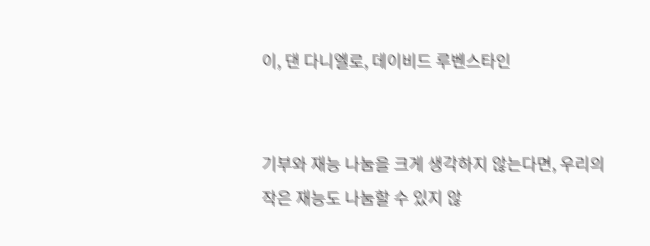이, 댄 다니엘로, 데이비드 루벤스타인


기부와 재능 나눔을 크게 생각하지 않는다면, 우리의 작은 재능도 나눔할 수 있지 않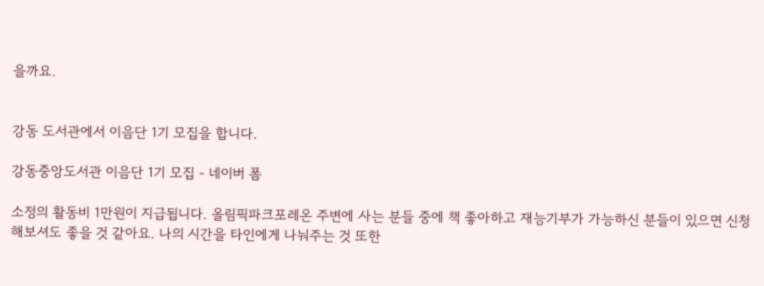을까요.


강동 도서관에서 이음단 1기 모집을 합니다.

강동중앙도서관 이음단 1기 모집 - 네이버 폼

소정의 활동비 1만원이 지급됩니다. 올림픽파크포레온 주변에 사는 분들 중에 책 좋아하고 재능기부가 가능하신 분들이 있으면 신청해보셔도 좋을 것 같아요. 나의 시간을 타인에게 나눠주는 것 또한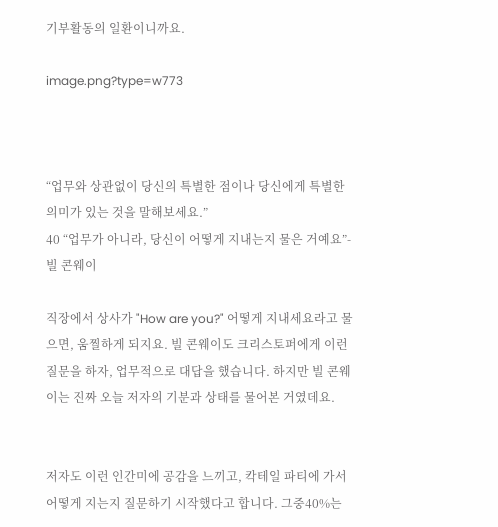기부활동의 일환이니까요.

image.png?type=w773



“업무와 상관없이 당신의 특별한 점이나 당신에게 특별한 의미가 있는 것을 말해보세요.”
40 “업무가 아니라, 당신이 어떻게 지내는지 물은 거예요”- 빌 콘웨이

직장에서 상사가 "How are you?" 어떻게 지내세요라고 물으면, 움찔하게 되지요. 빌 콘웨이도 크리스토퍼에게 이런 질문을 하자, 업무적으로 대답을 했습니다. 하지만 빌 콘웨이는 진짜 오늘 저자의 기분과 상태를 물어본 거였데요.


저자도 이런 인간미에 공감을 느끼고, 칵테일 파티에 가서 어떻게 지는지 질문하기 시작했다고 합니다. 그중40%는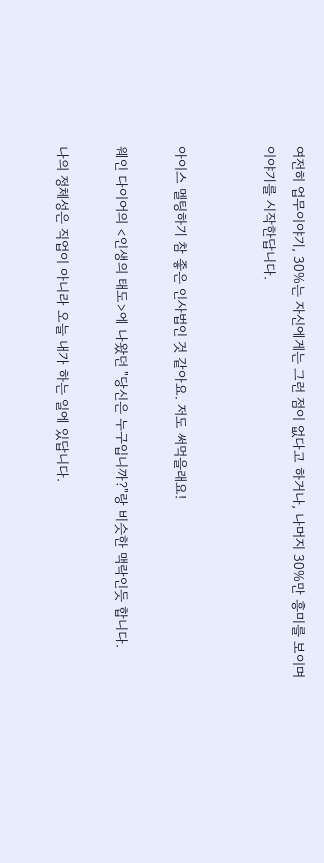여전히 업무이야기, 30%는 자신에게는 그런 점이 없다고 하거나, 나머지 30%만 흥미를 보이며 이야기를 시작한답니다.


아이스 멜팅하기 참 좋은 인사법인 것 같아요. 저도 써먹을래요!

웨인 다이어의 <인생의 태도>에 나왔던 "당신은 누구입니까?"랑 비슷한 맥락인듯 합니다.

나의 정체성은 직업이 아니라 오늘 내가 하는 일에 있답니다.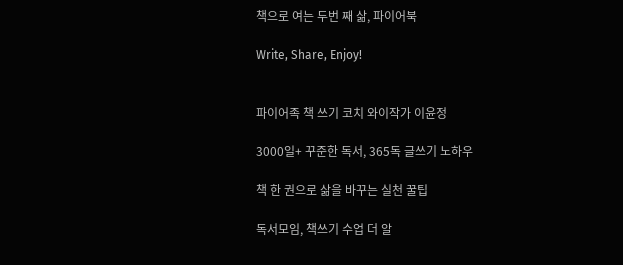책으로 여는 두번 째 삶, 파이어북

Write, Share, Enjoy!


파이어족 책 쓰기 코치 와이작가 이윤정

3000일+ 꾸준한 독서, 365독 글쓰기 노하우

책 한 권으로 삶을 바꾸는 실천 꿀팁

독서모임, 책쓰기 수업 더 알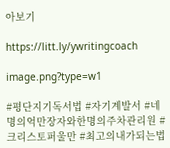아보기

https://litt.ly/ywritingcoach

image.png?type=w1

#평단지기독서법 #자기계발서 #네명의억만장자와한명의주차관리원 #크리스토퍼울만 #최고의내가되는법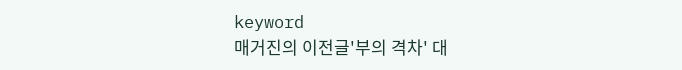keyword
매거진의 이전글'부의 격차' 대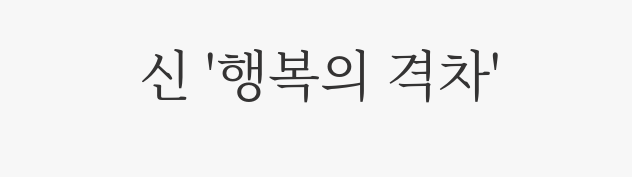신 '행복의 격차'